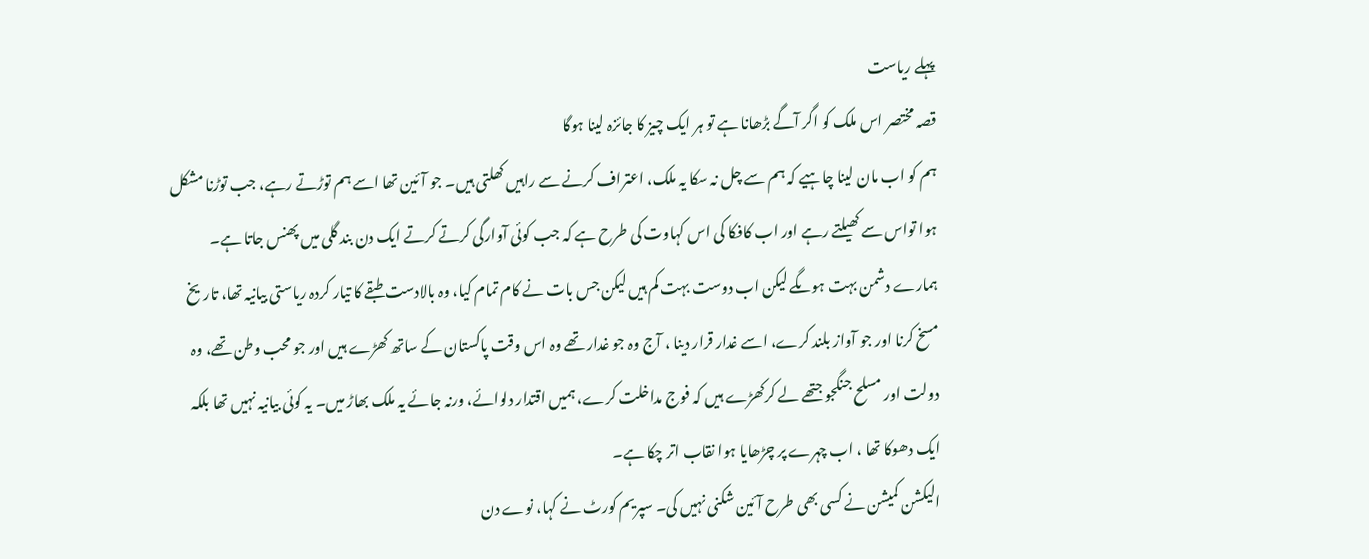پہلے ریاست
قصہ مختصر اس ملک کو اگر آگے بڑھانا ہے تو ہر ایک چیز کا جائزہ لینا ہوگا
ہم کو اب مان لینا چاہیے کہ ہم سے چل نہ سکا یہ ملک، اعتراف کرنے سے راہیں کھلتی ہیں۔ جو آئین تھا اسے ہم توڑتے رہے، جب توڑنا مشکل ہوا تواس سے کھیلتے رہے اور اب کافکا کی اس کہاوت کی طرح ہے کہ جب کوئی آوارگی کرتے کرتے ایک دن بند گلی میں پھنس جاتا ہے۔
ہمارے دشمن بہت ہوںگے لیکن اب دوست بہت کم ہیں لیکن جس بات نے کام تمام کیا، وہ بالادست طبقے کا تیار کردہ ریاستی بیانیہ تھا، تاریخ مسخ کرنا اور جو آواز بلند کرے، اسے غدار قرار دینا ، آج وہ جو غدار تھے وہ اس وقت پاکستان کے ساتھ کھڑے ہیں اور جو محب وطن تھے، وہ دولت اور مسلح جنگجو جتھے لے کرکھڑے ہیں کہ فوج مداخلت کرے، ہمیں اقتدار دلوائے، ورنہ جائے یہ ملک بھاڑ میں۔ یہ کوئی بیانیہ نہیں تھا بلکہ ایک دھوکا تھا ، اب چہرے پر چڑھایا ہوا نقاب اتر چکا ہے۔
الیکشن کمیشن نے کسی بھی طرح آئین شکنی نہیں کی۔ سپریم کورٹ نے کہا، نوے دن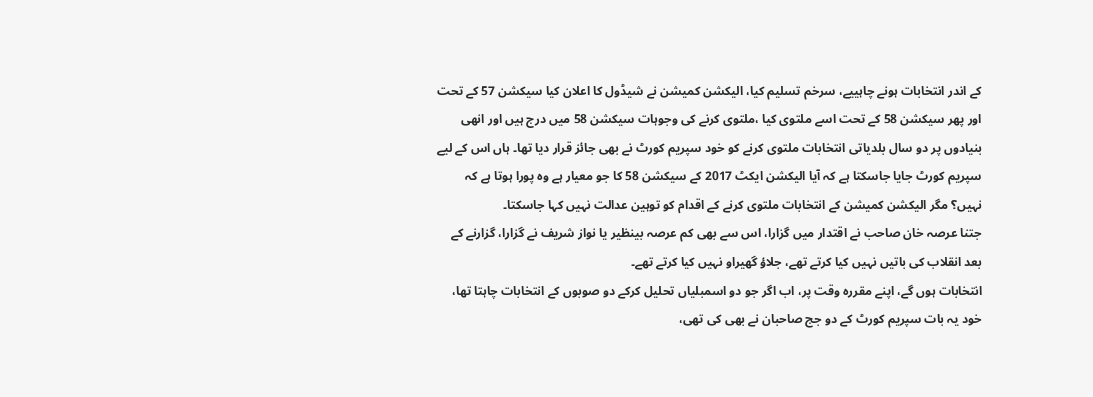کے اندر انتخابات ہونے چاہییے، سرخم تسلیم کیا، الیکشن کمیشن نے شیڈول کا اعلان کیا سیکشن 57 کے تحت اور پھر سیکشن 58 کے تحت اسے ملتوی کیا ،ملتوی کرنے کی وجوہات سیکشن 58 میں درج ہیں اور انھی بنیادوں پر دو سال بلدیاتی انتخابات ملتوی کرنے کو خود سپریم کورٹ نے بھی جائز قرار دیا تھا۔ ہاں اس کے لیے سپریم کورٹ جایا جاسکتا ہے کہ آیا الیکشن ایکٹ 2017 کے سیکشن 58 کا جو معیار ہے وہ پورا ہوتا ہے کہ نہیں؟ مگر الیکشن کمیشن کے انتخابات ملتوی کرنے کے اقدام کو توہین عدالت نہیں کہا جاسکتا۔
جتنا عرصہ خان صاحب نے اقتدار میں گزارا، اس سے بھی کم عرصہ بینظیر یا نواز شریف نے گزارا، گزارنے کے بعد انقلاب کی باتیں نہیں کیا کرتے تھے، جلاؤ گھیراو نہیں کیا کرتے تھے۔
انتخابات ہوں گے، اپنے مقررہ وقت پر، اب اگر جو دو اسمبلیاں تحلیل کرکے دو صوبوں کے انتخابات چاہتا تھا، خود یہ بات سپریم کورٹ کے دو جج صاحبان نے بھی کی تھی،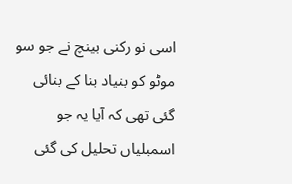اسی نو رکنی بینچ نے جو سو موٹو کو بنیاد بنا کے بنائی گئی تھی کہ آیا یہ جو اسمبلیاں تحلیل کی گئی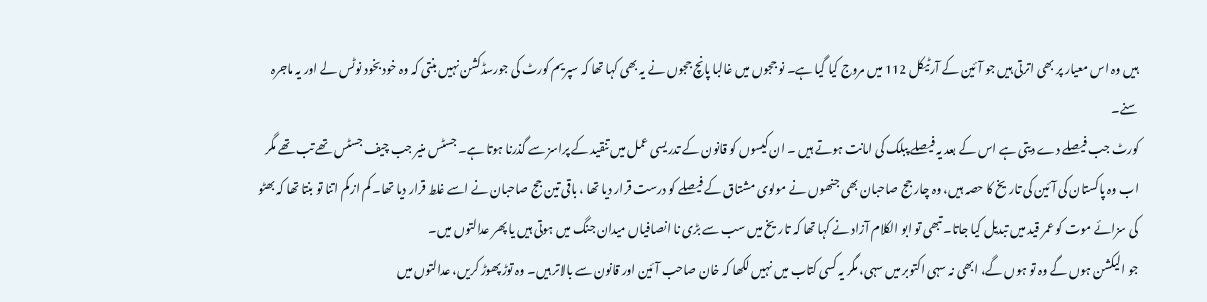ہیں وہ اس معیار پر بھی اترتی ہیں جو آئین کے آرٹیکل 112 میں مروج کیا گیا ہے۔ نو ججوں میں غالبا پانچ ججوں نے یہ بھی کہا تھا کہ سپریم کورٹ کی جورسڈکشن نہیں بنتی کہ وہ خود بخود نوٹس لے اور یہ ماجرہ سنے۔
کورٹ جب فیصلے دے دیتی ہے اس کے بعد یہ فیصلے پبلک کی امانت ہوتے ہیں ۔ ان کیسوں کو قانون کے تدریسی عمل میں تنقید کے پراسز سے گذرنا ہوتا ہے۔ جسٹس منیر جب چیف جسٹس تھے تب تھے مگر اب وہ پاکستان کی آئین کی تاریخ کا حصہ ہیں، وہ چار جج صاحبان بھی جنھوں نے مولوی مشتاق کے فیصلے کو درست قرار دیا تھا ، باقی تین جج صاحبان نے اسے غلط قرار دیا تھا۔ کم از کم اتنا تو بنتا تھا کہ بھٹو کی سزائے موت کو عمر قید میں تبدیل کیا جاتا۔ تبھی تو ابو الکلام آزاد نے کہا تھا کہ تاریخ میں سب سے بڑی نا انصافیاں میدان جنگ میں ہوتی ہیں یا پھر عدالتوں میں۔
جو الیکشن ہوں گے وہ تو ہوں گے، ابھی نہ سہی اکتوبر میں سہی، مگر یہ کسی کتاب میں نہیں لکھا کہ خان صاحب آئین اور قانون سے بالاتر ہیں۔ وہ توڑ پھوڑ کریں، عدالتوں میں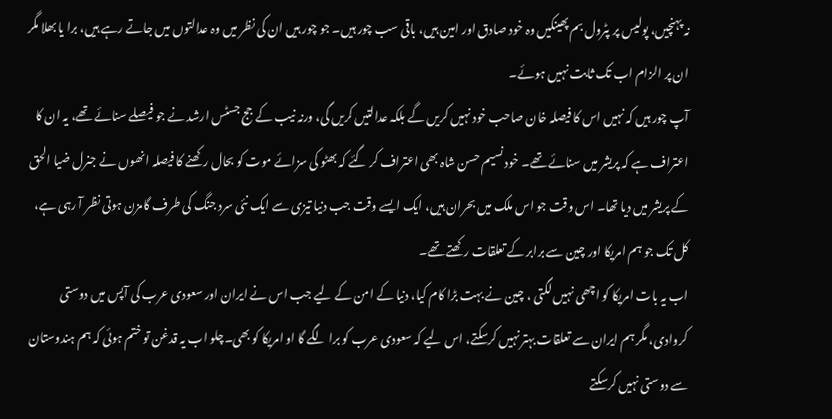نہ پہنچیں، پولیس پر پٹرول بم پھینکیں وہ خود صادق اور امین ہیں، باقی سب چور ہیں۔ جو چور ہیں ان کی نظر میں وہ عدالتوں میں جاتے رہے ہیں، برا یا بھلا مگر ان پر الزام اب تک ثابت نہیں ہوئے۔
آپ چور ہیں کہ نہیں اس کا فیصلہ خان صاحب خود نہیں کریں گے بلکہ عدالتیں کریں گی، ورنہ نیب کے جج جسٹس ارشد نے جو فیصلے سنائے تھے، یہ ان کا اعتراف ہے کہ پریشر میں سنائے تھے۔ خود نسیم حسن شاہ بھی اعتراف کر گئے کہ بھٹو کی سزائے موت کو بحال رکھنے کا فیصلہ انھوں نے جنرل ضیا الحق کے پریشر میں دیا تھا۔ اس وقت جو اس ملک میں بحران ہیں، ایک ایسے وقت جب دنیا تیزی سے ایک نئی سرد جنگ کی طرف گامزن ہوتی نظر آ رہی ہے، کل تک جو ہم امریکا اور چین سے برابر کے تعلقات رکھتے تھے۔
اب یہ بات امریکا کو اچھی نہیں لگتی ، چین نے بہت بڑا کام کیا، دنیا کے امن کے لیے جب اس نے ایران اور سعودی عرب کی آپس میں دوستی کروادی، مگر ہم ایران سے تعلقات بہتر نہیں کرسکتے، اس لیے کہ سعودی عرب کو برا لگے گا او امریکا کو بھی۔چلو اب یہ قدغن تو ختم ہوئی کہ ہم ہندوستان سے دوستی نہیں کرسکتے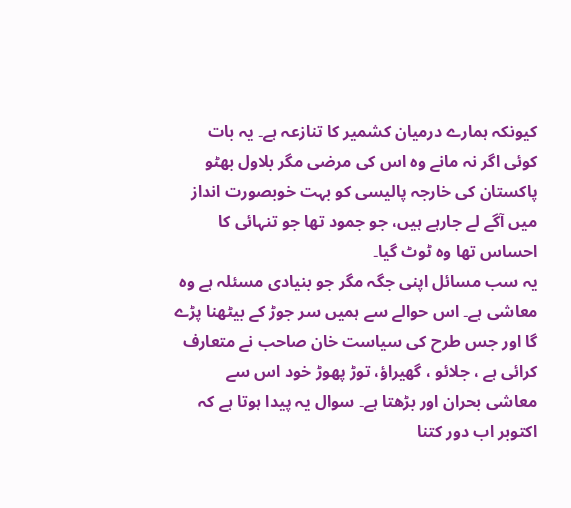کیونکہ ہمارے درمیان کشمیر کا تنازعہ ہے۔ یہ بات کوئی اگر نہ مانے وہ اس کی مرضی مگر بلاول بھٹو پاکستان کی خارجہ پالیسی کو بہت خوبصورت انداز میں آگے لے جارہے ہیں، جو جمود تھا جو تنہائی کا احساس تھا وہ ٹوٹ گیا۔
یہ سب مسائل اپنی جگہ مگر جو بنیادی مسئلہ ہے وہ معاشی ہے۔ اس حوالے سے ہمیں سر جوڑ کے بیٹھنا پڑے گا اور جس طرح کی سیاست خان صاحب نے متعارف کرائی ہے ، جلائو ، گھیراؤ، توڑ پھوڑ خود اس سے معاشی بحران اور بڑھتا ہے۔ سوال یہ پیدا ہوتا ہے کہ اکتوبر اب دور کتنا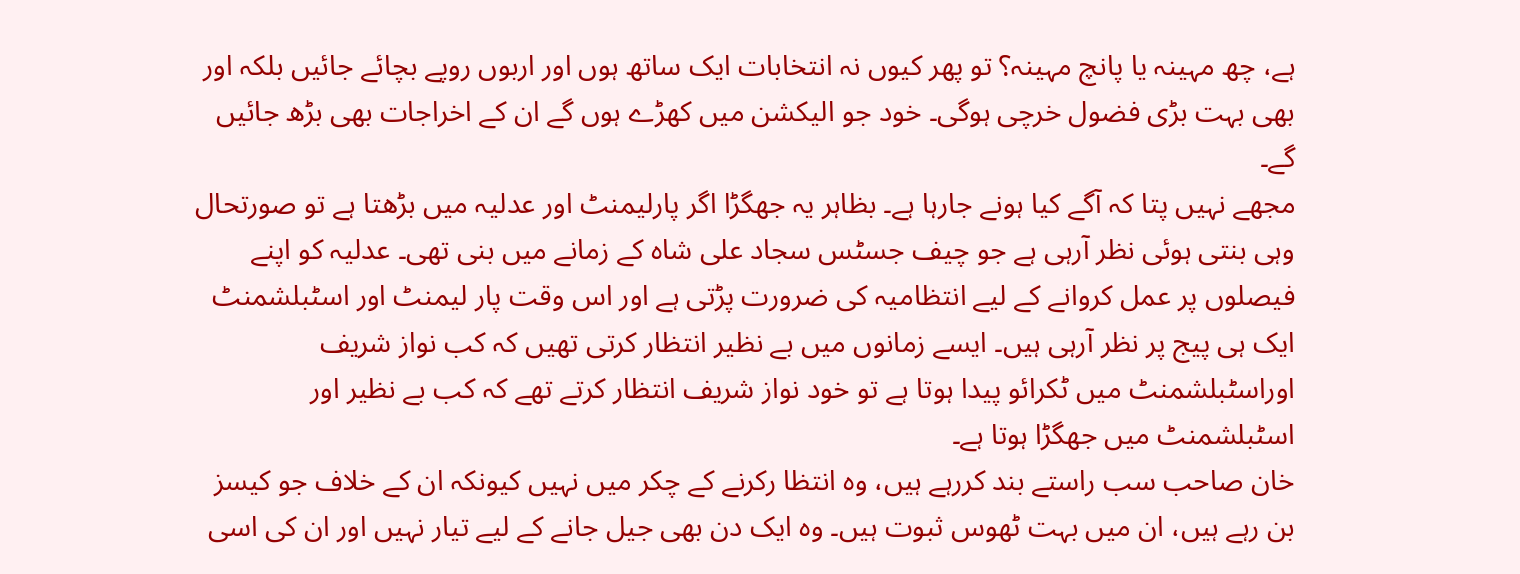ہے، چھ مہینہ یا پانچ مہینہ؟ تو پھر کیوں نہ انتخابات ایک ساتھ ہوں اور اربوں روپے بچائے جائیں بلکہ اور بھی بہت بڑی فضول خرچی ہوگی۔ خود جو الیکشن میں کھڑے ہوں گے ان کے اخراجات بھی بڑھ جائیں گے۔
مجھے نہیں پتا کہ آگے کیا ہونے جارہا ہے۔ بظاہر یہ جھگڑا اگر پارلیمنٹ اور عدلیہ میں بڑھتا ہے تو صورتحال وہی بنتی ہوئی نظر آرہی ہے جو چیف جسٹس سجاد علی شاہ کے زمانے میں بنی تھی۔ عدلیہ کو اپنے فیصلوں پر عمل کروانے کے لیے انتظامیہ کی ضرورت پڑتی ہے اور اس وقت پار لیمنٹ اور اسٹبلشمنٹ ایک ہی پیج پر نظر آرہی ہیں۔ ایسے زمانوں میں بے نظیر انتظار کرتی تھیں کہ کب نواز شریف اوراسٹبلشمنٹ میں ٹکرائو پیدا ہوتا ہے تو خود نواز شریف انتظار کرتے تھے کہ کب بے نظیر اور اسٹبلشمنٹ میں جھگڑا ہوتا ہے۔
خان صاحب سب راستے بند کررہے ہیں، وہ انتظا رکرنے کے چکر میں نہیں کیونکہ ان کے خلاف جو کیسز بن رہے ہیں، ان میں بہت ٹھوس ثبوت ہیں۔ وہ ایک دن بھی جیل جانے کے لیے تیار نہیں اور ان کی اسی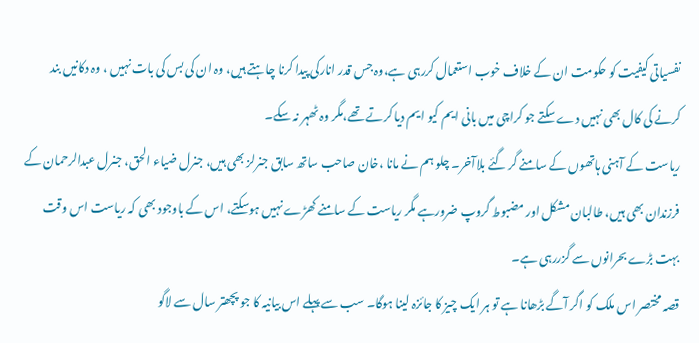نفسیاتی کیفیت کو حکومت ان کے خلاف خوب استعمال کررہی ہے،وہ جس قدر انارکی پیدا کرنا چاہتے ہیں، وہ ان کی بس کی بات نہیں ، وہ دکانیں بند کرنے کی کال بھی نہیں دے سکتے جو کراچی میں بانی ایم کیو ایم دیا کرتے تھے،مگر وہ ٹھہر نہ سکے۔
ریاست کے آہنی ہاتھوں کے سامنے گر گئے بلاآخر۔ چلو ہم نے مانا ،خان صاحب ساتھ سابق جنرلز بھی ہیں، جنرل ضیاء الحق، جنرل عبدالرحمان کے فرزندان بھی ہیں، طالبان مشکل اور مضبوط گروپ ضرورہے مگر ریاست کے سامنے کھڑے نہیں ہوسکتے، اس کے باوجود بھی کہ ریاست اس وقت بہت بڑے بحرانوں سے گزررہی ہے۔
قصہ مختصر اس ملک کو اگر آگے بڑھانا ہے تو ہر ایک چیز کا جائزہ لینا ہوگا۔ سب سے پہلے اس بیانیہ کا جو پچھتر سال سے لاگو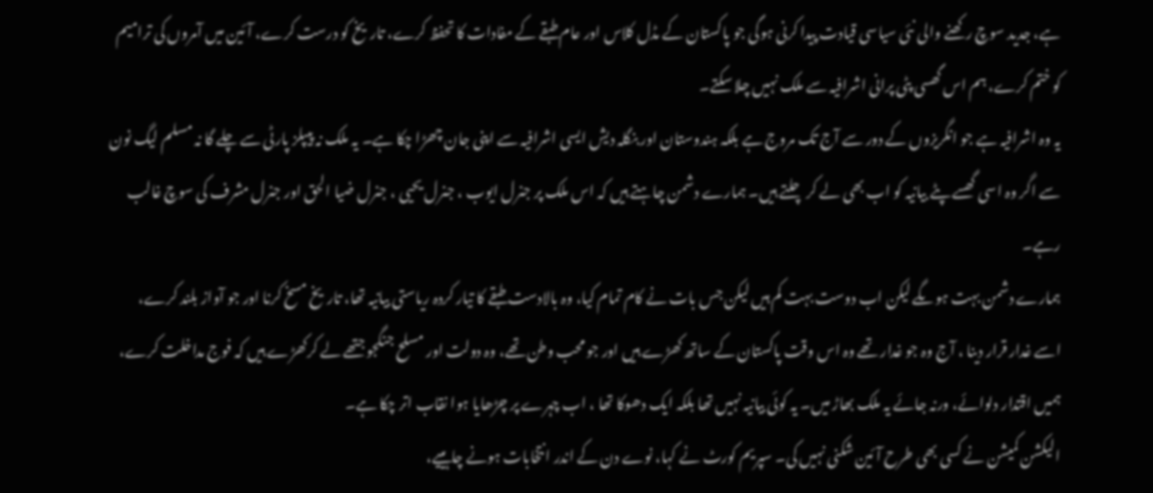ہے، جدید سوچ رکھنے والی نئی سیاسی قیادت پیدا کرنی ہوگی جو پاکستان کے مڈل کلاس اور عام طبقے کے مفادات کا تحفظ کرے، تاریخ کو درست کرے، آئین میں آمروں کی ترامیم کو ختم کرے، ہم اس گھسی پٹی پرانی اشرافیہ سے ملک نہیں چلا سکتے۔
یہ وہ اشرافیہ ہے جو انگریزوں کے دور سے آج تک مروج ہے بلکہ ہندوستان اور بنگلہ دیش ایسی اشرافیہ سے اپنی جان چھڑا چکا ہے۔ یہ ملک نہ پیپلز پارٹی سے چلے گا نہ مسلم لیگ نون سے اگر وہ اسی گھسے پٹے بیانیہ کو اب بھی لے کر چلتے ہیں۔ ہمارے دشمن چاہتے ہیں کہ اس ملک پر جنرل ایوب ، جنرل یحیی ، جنرل ضیا الحق اور جنرل مشرف کی سوچ غالب رہے۔
ہمارے دشمن بہت ہوںگے لیکن اب دوست بہت کم ہیں لیکن جس بات نے کام تمام کیا، وہ بالادست طبقے کا تیار کردہ ریاستی بیانیہ تھا، تاریخ مسخ کرنا اور جو آواز بلند کرے، اسے غدار قرار دینا ، آج وہ جو غدار تھے وہ اس وقت پاکستان کے ساتھ کھڑے ہیں اور جو محب وطن تھے، وہ دولت اور مسلح جنگجو جتھے لے کرکھڑے ہیں کہ فوج مداخلت کرے، ہمیں اقتدار دلوائے، ورنہ جائے یہ ملک بھاڑ میں۔ یہ کوئی بیانیہ نہیں تھا بلکہ ایک دھوکا تھا ، اب چہرے پر چڑھایا ہوا نقاب اتر چکا ہے۔
الیکشن کمیشن نے کسی بھی طرح آئین شکنی نہیں کی۔ سپریم کورٹ نے کہا، نوے دن کے اندر انتخابات ہونے چاہییے،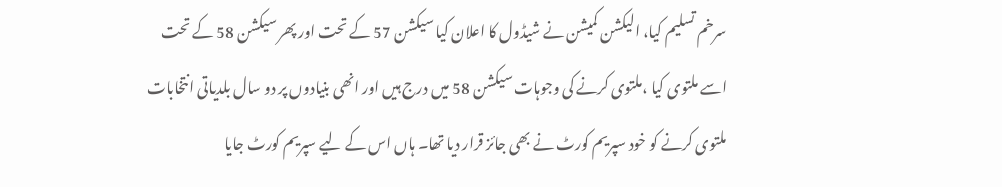سرخم تسلیم کیا، الیکشن کمیشن نے شیڈول کا اعلان کیا سیکشن 57 کے تحت اور پھر سیکشن 58 کے تحت اسے ملتوی کیا ،ملتوی کرنے کی وجوہات سیکشن 58 میں درج ہیں اور انھی بنیادوں پر دو سال بلدیاتی انتخابات ملتوی کرنے کو خود سپریم کورٹ نے بھی جائز قرار دیا تھا۔ ہاں اس کے لیے سپریم کورٹ جایا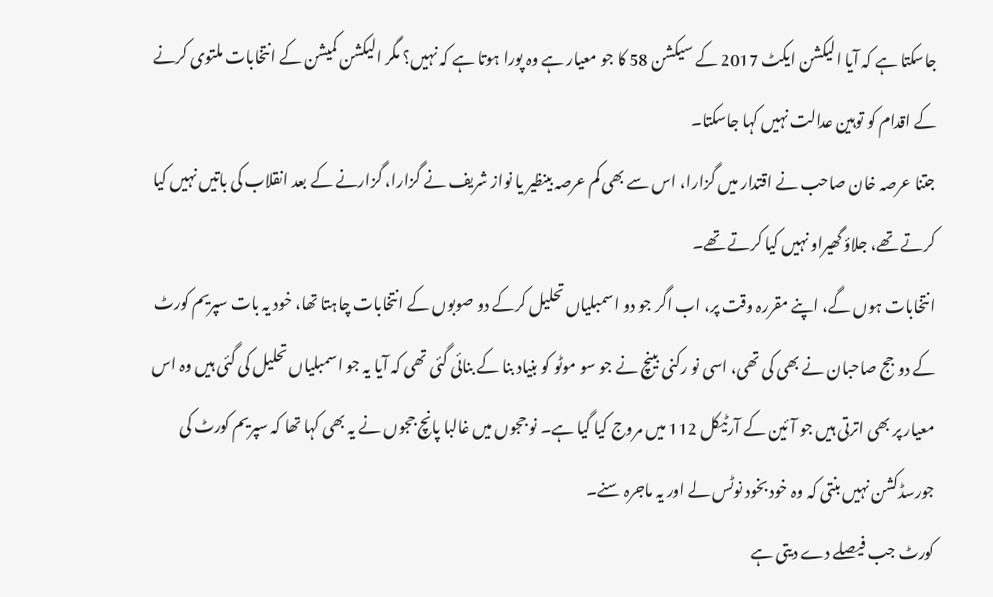جاسکتا ہے کہ آیا الیکشن ایکٹ 2017 کے سیکشن 58 کا جو معیار ہے وہ پورا ہوتا ہے کہ نہیں؟ مگر الیکشن کمیشن کے انتخابات ملتوی کرنے کے اقدام کو توہین عدالت نہیں کہا جاسکتا۔
جتنا عرصہ خان صاحب نے اقتدار میں گزارا، اس سے بھی کم عرصہ بینظیر یا نواز شریف نے گزارا، گزارنے کے بعد انقلاب کی باتیں نہیں کیا کرتے تھے، جلاؤ گھیراو نہیں کیا کرتے تھے۔
انتخابات ہوں گے، اپنے مقررہ وقت پر، اب اگر جو دو اسمبلیاں تحلیل کرکے دو صوبوں کے انتخابات چاہتا تھا، خود یہ بات سپریم کورٹ کے دو جج صاحبان نے بھی کی تھی، اسی نو رکنی بینچ نے جو سو موٹو کو بنیاد بنا کے بنائی گئی تھی کہ آیا یہ جو اسمبلیاں تحلیل کی گئی ہیں وہ اس معیار پر بھی اترتی ہیں جو آئین کے آرٹیکل 112 میں مروج کیا گیا ہے۔ نو ججوں میں غالبا پانچ ججوں نے یہ بھی کہا تھا کہ سپریم کورٹ کی جورسڈکشن نہیں بنتی کہ وہ خود بخود نوٹس لے اور یہ ماجرہ سنے۔
کورٹ جب فیصلے دے دیتی ہے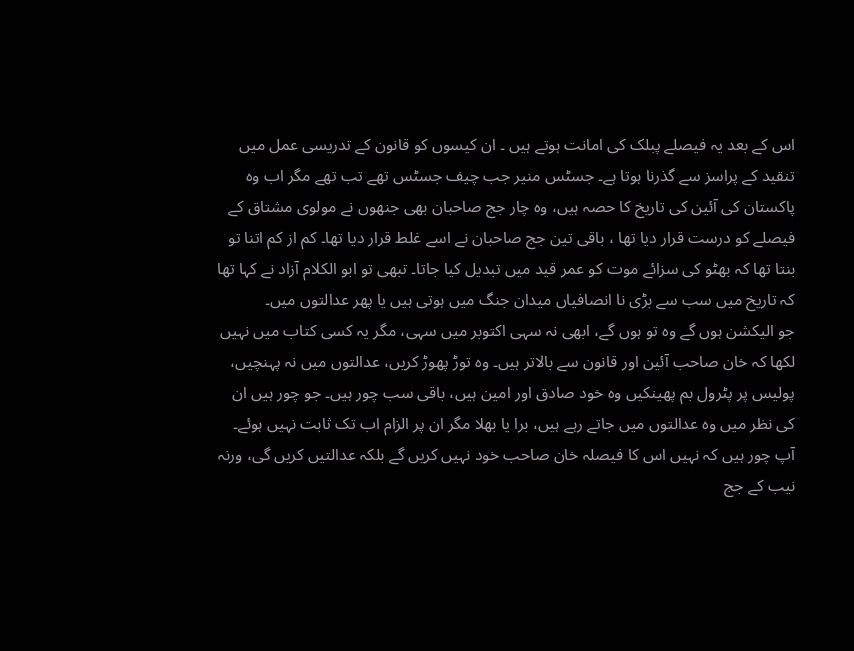اس کے بعد یہ فیصلے پبلک کی امانت ہوتے ہیں ۔ ان کیسوں کو قانون کے تدریسی عمل میں تنقید کے پراسز سے گذرنا ہوتا ہے۔ جسٹس منیر جب چیف جسٹس تھے تب تھے مگر اب وہ پاکستان کی آئین کی تاریخ کا حصہ ہیں، وہ چار جج صاحبان بھی جنھوں نے مولوی مشتاق کے فیصلے کو درست قرار دیا تھا ، باقی تین جج صاحبان نے اسے غلط قرار دیا تھا۔ کم از کم اتنا تو بنتا تھا کہ بھٹو کی سزائے موت کو عمر قید میں تبدیل کیا جاتا۔ تبھی تو ابو الکلام آزاد نے کہا تھا کہ تاریخ میں سب سے بڑی نا انصافیاں میدان جنگ میں ہوتی ہیں یا پھر عدالتوں میں۔
جو الیکشن ہوں گے وہ تو ہوں گے، ابھی نہ سہی اکتوبر میں سہی، مگر یہ کسی کتاب میں نہیں لکھا کہ خان صاحب آئین اور قانون سے بالاتر ہیں۔ وہ توڑ پھوڑ کریں، عدالتوں میں نہ پہنچیں، پولیس پر پٹرول بم پھینکیں وہ خود صادق اور امین ہیں، باقی سب چور ہیں۔ جو چور ہیں ان کی نظر میں وہ عدالتوں میں جاتے رہے ہیں، برا یا بھلا مگر ان پر الزام اب تک ثابت نہیں ہوئے۔
آپ چور ہیں کہ نہیں اس کا فیصلہ خان صاحب خود نہیں کریں گے بلکہ عدالتیں کریں گی، ورنہ نیب کے جج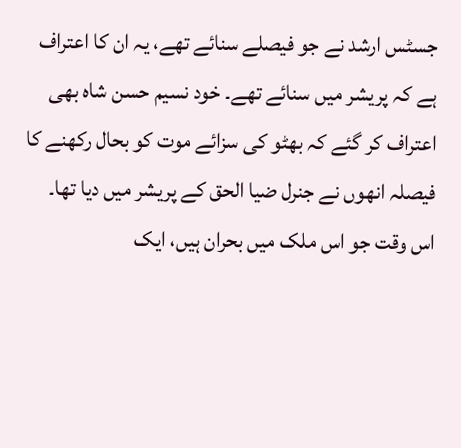جسٹس ارشد نے جو فیصلے سنائے تھے، یہ ان کا اعتراف ہے کہ پریشر میں سنائے تھے۔ خود نسیم حسن شاہ بھی اعتراف کر گئے کہ بھٹو کی سزائے موت کو بحال رکھنے کا فیصلہ انھوں نے جنرل ضیا الحق کے پریشر میں دیا تھا۔ اس وقت جو اس ملک میں بحران ہیں، ایک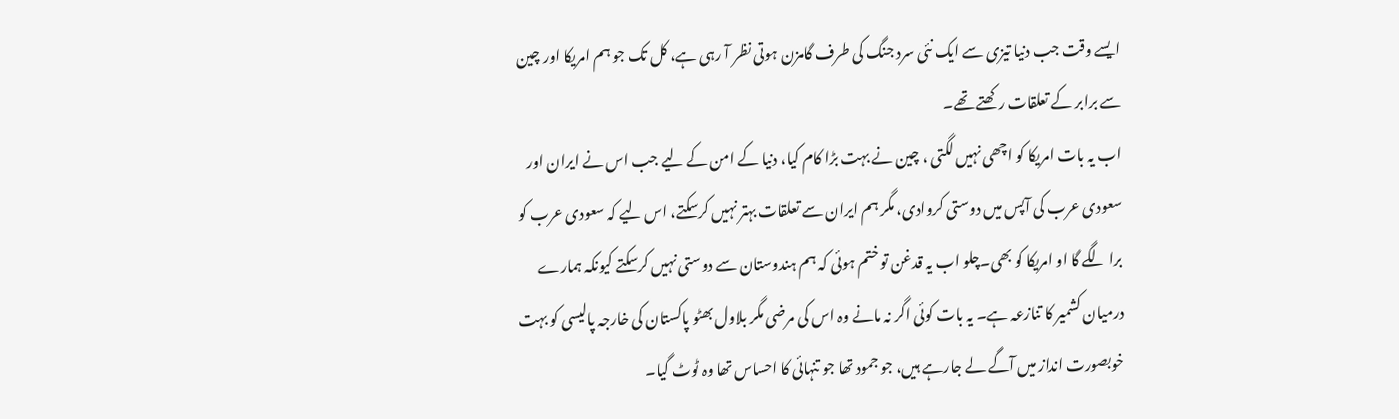ایسے وقت جب دنیا تیزی سے ایک نئی سرد جنگ کی طرف گامزن ہوتی نظر آ رہی ہے، کل تک جو ہم امریکا اور چین سے برابر کے تعلقات رکھتے تھے۔
اب یہ بات امریکا کو اچھی نہیں لگتی ، چین نے بہت بڑا کام کیا، دنیا کے امن کے لیے جب اس نے ایران اور سعودی عرب کی آپس میں دوستی کروادی، مگر ہم ایران سے تعلقات بہتر نہیں کرسکتے، اس لیے کہ سعودی عرب کو برا لگے گا او امریکا کو بھی۔چلو اب یہ قدغن تو ختم ہوئی کہ ہم ہندوستان سے دوستی نہیں کرسکتے کیونکہ ہمارے درمیان کشمیر کا تنازعہ ہے۔ یہ بات کوئی اگر نہ مانے وہ اس کی مرضی مگر بلاول بھٹو پاکستان کی خارجہ پالیسی کو بہت خوبصورت انداز میں آگے لے جارہے ہیں، جو جمود تھا جو تنہائی کا احساس تھا وہ ٹوٹ گیا۔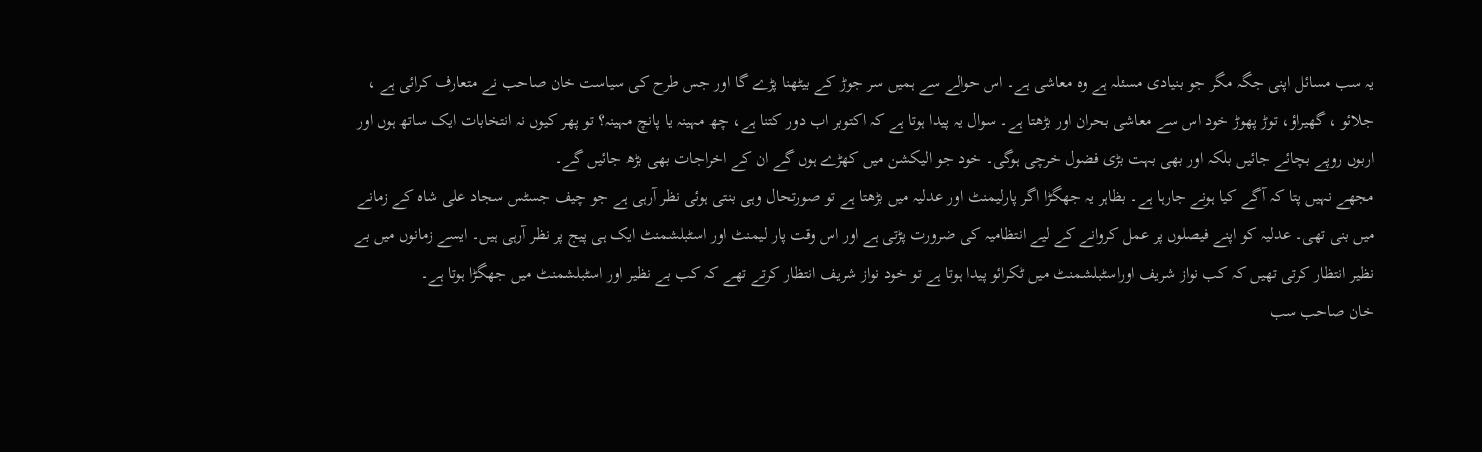یہ سب مسائل اپنی جگہ مگر جو بنیادی مسئلہ ہے وہ معاشی ہے۔ اس حوالے سے ہمیں سر جوڑ کے بیٹھنا پڑے گا اور جس طرح کی سیاست خان صاحب نے متعارف کرائی ہے ، جلائو ، گھیراؤ، توڑ پھوڑ خود اس سے معاشی بحران اور بڑھتا ہے۔ سوال یہ پیدا ہوتا ہے کہ اکتوبر اب دور کتنا ہے، چھ مہینہ یا پانچ مہینہ؟ تو پھر کیوں نہ انتخابات ایک ساتھ ہوں اور اربوں روپے بچائے جائیں بلکہ اور بھی بہت بڑی فضول خرچی ہوگی۔ خود جو الیکشن میں کھڑے ہوں گے ان کے اخراجات بھی بڑھ جائیں گے۔
مجھے نہیں پتا کہ آگے کیا ہونے جارہا ہے۔ بظاہر یہ جھگڑا اگر پارلیمنٹ اور عدلیہ میں بڑھتا ہے تو صورتحال وہی بنتی ہوئی نظر آرہی ہے جو چیف جسٹس سجاد علی شاہ کے زمانے میں بنی تھی۔ عدلیہ کو اپنے فیصلوں پر عمل کروانے کے لیے انتظامیہ کی ضرورت پڑتی ہے اور اس وقت پار لیمنٹ اور اسٹبلشمنٹ ایک ہی پیج پر نظر آرہی ہیں۔ ایسے زمانوں میں بے نظیر انتظار کرتی تھیں کہ کب نواز شریف اوراسٹبلشمنٹ میں ٹکرائو پیدا ہوتا ہے تو خود نواز شریف انتظار کرتے تھے کہ کب بے نظیر اور اسٹبلشمنٹ میں جھگڑا ہوتا ہے۔
خان صاحب سب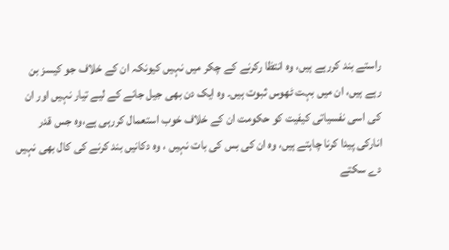راستے بند کررہے ہیں، وہ انتظا رکرنے کے چکر میں نہیں کیونکہ ان کے خلاف جو کیسز بن رہے ہیں، ان میں بہت ٹھوس ثبوت ہیں۔ وہ ایک دن بھی جیل جانے کے لیے تیار نہیں اور ان کی اسی نفسیاتی کیفیت کو حکومت ان کے خلاف خوب استعمال کررہی ہے،وہ جس قدر انارکی پیدا کرنا چاہتے ہیں، وہ ان کی بس کی بات نہیں ، وہ دکانیں بند کرنے کی کال بھی نہیں دے سکتے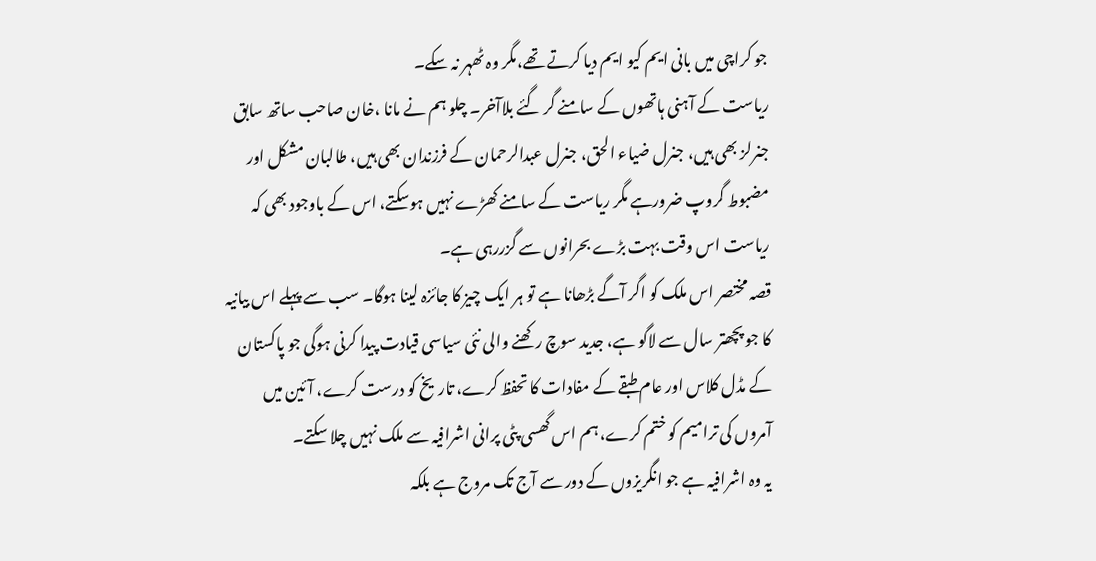جو کراچی میں بانی ایم کیو ایم دیا کرتے تھے،مگر وہ ٹھہر نہ سکے۔
ریاست کے آہنی ہاتھوں کے سامنے گر گئے بلاآخر۔ چلو ہم نے مانا ،خان صاحب ساتھ سابق جنرلز بھی ہیں، جنرل ضیاء الحق، جنرل عبدالرحمان کے فرزندان بھی ہیں، طالبان مشکل اور مضبوط گروپ ضرورہے مگر ریاست کے سامنے کھڑے نہیں ہوسکتے، اس کے باوجود بھی کہ ریاست اس وقت بہت بڑے بحرانوں سے گزررہی ہے۔
قصہ مختصر اس ملک کو اگر آگے بڑھانا ہے تو ہر ایک چیز کا جائزہ لینا ہوگا۔ سب سے پہلے اس بیانیہ کا جو پچھتر سال سے لاگو ہے، جدید سوچ رکھنے والی نئی سیاسی قیادت پیدا کرنی ہوگی جو پاکستان کے مڈل کلاس اور عام طبقے کے مفادات کا تحفظ کرے، تاریخ کو درست کرے، آئین میں آمروں کی ترامیم کو ختم کرے، ہم اس گھسی پٹی پرانی اشرافیہ سے ملک نہیں چلا سکتے۔
یہ وہ اشرافیہ ہے جو انگریزوں کے دور سے آج تک مروج ہے بلکہ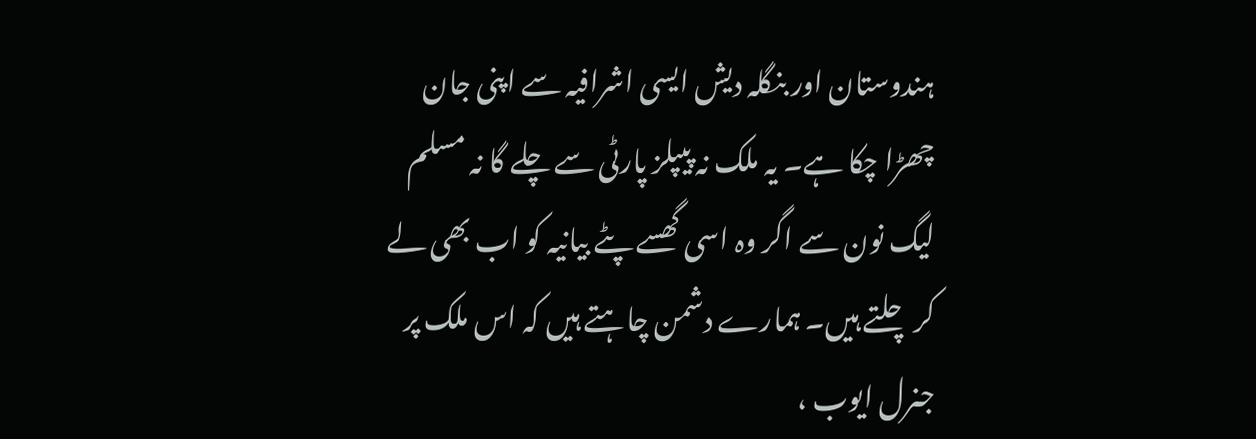ہندوستان اور بنگلہ دیش ایسی اشرافیہ سے اپنی جان چھڑا چکا ہے۔ یہ ملک نہ پیپلز پارٹی سے چلے گا نہ مسلم لیگ نون سے اگر وہ اسی گھسے پٹے بیانیہ کو اب بھی لے کر چلتے ہیں۔ ہمارے دشمن چاہتے ہیں کہ اس ملک پر جنرل ایوب ،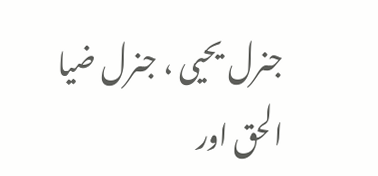جنرل یحیی ، جنرل ضیا الحق اور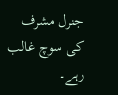جنرل مشرف کی سوچ غالب رہے۔